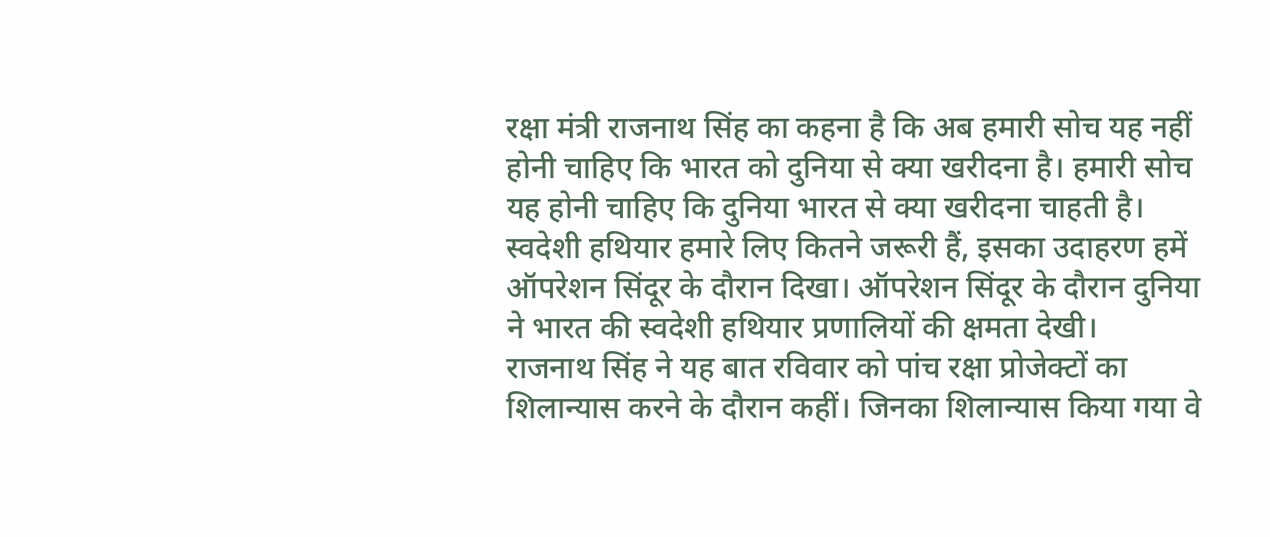रक्षा मंत्री राजनाथ सिंह का कहना है कि अब हमारी सोच यह नहीं होनी चाहिए कि भारत को दुनिया से क्या खरीदना है। हमारी सोच यह होनी चाहिए कि दुनिया भारत से क्या खरीदना चाहती है। स्वदेशी हथियार हमारे लिए कितने जरूरी हैं, इसका उदाहरण हमें ऑपरेशन सिंदूर के दौरान दिखा। ऑपरेशन सिंदूर के दौरान दुनिया ने भारत की स्वदेशी हथियार प्रणालियों की क्षमता देखी।
राजनाथ सिंह ने यह बात रविवार को पांच रक्षा प्रोजेक्टों का शिलान्यास करने के दौरान कहीं। जिनका शिलान्यास किया गया वे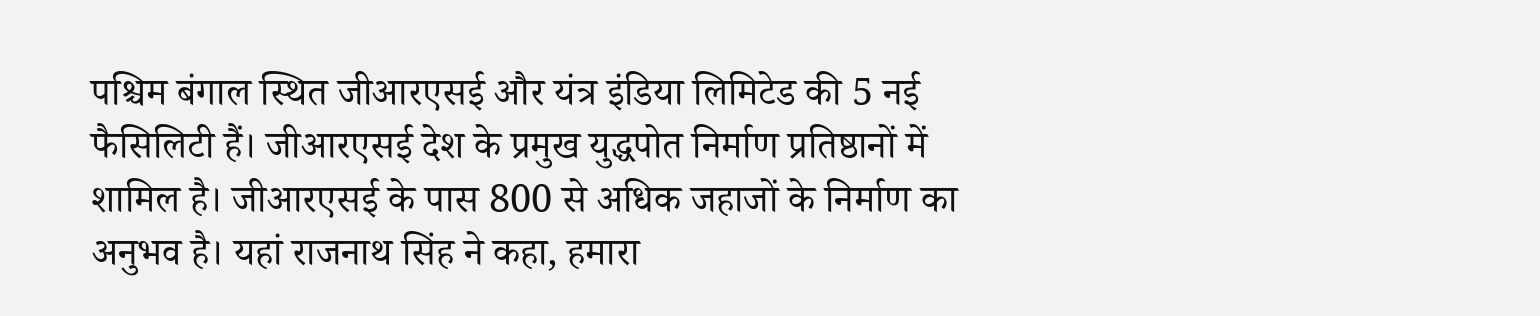पश्चिम बंगाल स्थित जीआरएसई और यंत्र इंडिया लिमिटेड की 5 नई फैसिलिटी हैं। जीआरएसई देश के प्रमुख युद्धपोत निर्माण प्रतिष्ठानों में शामिल है। जीआरएसई के पास 800 से अधिक जहाजों के निर्माण का अनुभव है। यहां राजनाथ सिंह ने कहा, हमारा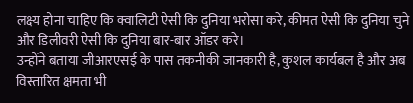लक्ष्य होना चाहिए कि क्वालिटी ऐसी कि दुनिया भरोसा करे, कीमत ऐसी कि दुनिया चुने और डिलीवरी ऐसी कि दुनिया बार-बार ऑडर करे।
उन्होंने बताया जीआरएसई के पास तकनीकी जानकारी है, कुशल कार्यबल है और अब विस्तारित क्षमता भी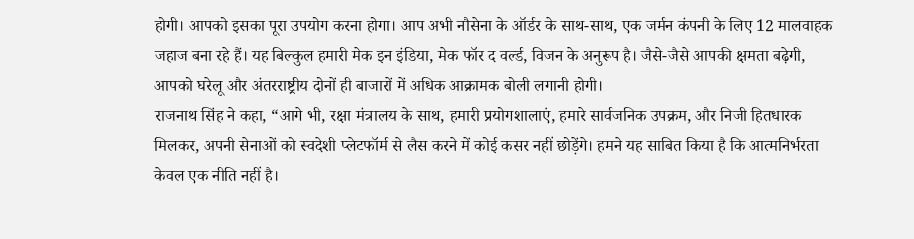होगी। आपको इसका पूरा उपयोग करना होगा। आप अभी नौसेना के ऑर्डर के साथ-साथ, एक जर्मन कंपनी के लिए 12 मालवाहक जहाज बना रहे हैं। यह बिल्कुल हमारी मेक इन इंडिया, मेक फॉर द वर्ल्ड, विजन के अनुरूप है। जैसे-जैसे आपकी क्षमता बढ़ेगी, आपको घरेलू और अंतरराष्ट्रीय दोनों ही बाजारों में अधिक आक्रामक बोली लगानी होगी।
राजनाथ सिंह ने कहा, “आगे भी, रक्षा मंत्रालय के साथ, हमारी प्रयोगशालाएं, हमारे सार्वजनिक उपक्रम, और निजी हितधारक मिलकर, अपनी सेनाओं को स्वदेशी प्लेटफॉर्म से लैस करने में कोई कसर नहीं छोड़ेंगे। हमने यह साबित किया है कि आत्मनिर्भरता केवल एक नीति नहीं है।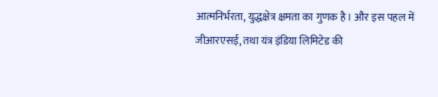आत्मनिर्भरता, युद्धक्षेत्र क्षमता का गुणक है। और इस पहल में जीआरएसई, तथा यंत्र इंडिया लिमिटेड की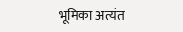भूमिका अत्यंत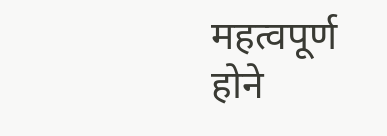महत्वपूर्ण होने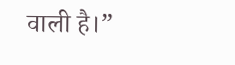वाली है।”